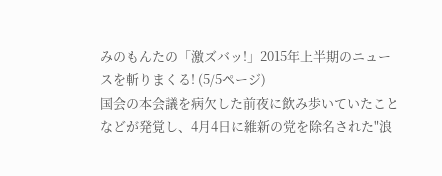みのもんたの「激ズバッ!」2015年上半期のニュースを斬りまくる! (5/5ページ)
国会の本会議を病欠した前夜に飲み歩いていたことなどが発覚し、4月4日に維新の党を除名された"浪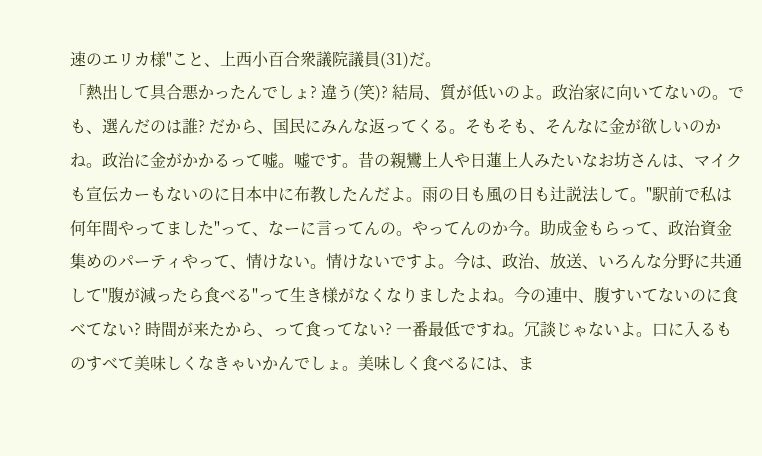速のエリカ様"こと、上西小百合衆議院議員(31)だ。
「熱出して具合悪かったんでしょ? 違う(笑)? 結局、質が低いのよ。政治家に向いてないの。でも、選んだのは誰? だから、国民にみんな返ってくる。そもそも、そんなに金が欲しいのかね。政治に金がかかるって嘘。嘘です。昔の親鸞上人や日蓮上人みたいなお坊さんは、マイクも宣伝カーもないのに日本中に布教したんだよ。雨の日も風の日も辻説法して。"駅前で私は何年間やってました"って、なーに言ってんの。やってんのか今。助成金もらって、政治資金集めのパーティやって、情けない。情けないですよ。今は、政治、放送、いろんな分野に共通して"腹が減ったら食べる"って生き様がなくなりましたよね。今の連中、腹すいてないのに食べてない? 時間が来たから、って食ってない? 一番最低ですね。冗談じゃないよ。口に入るものすべて美味しくなきゃいかんでしょ。美味しく食べるには、ま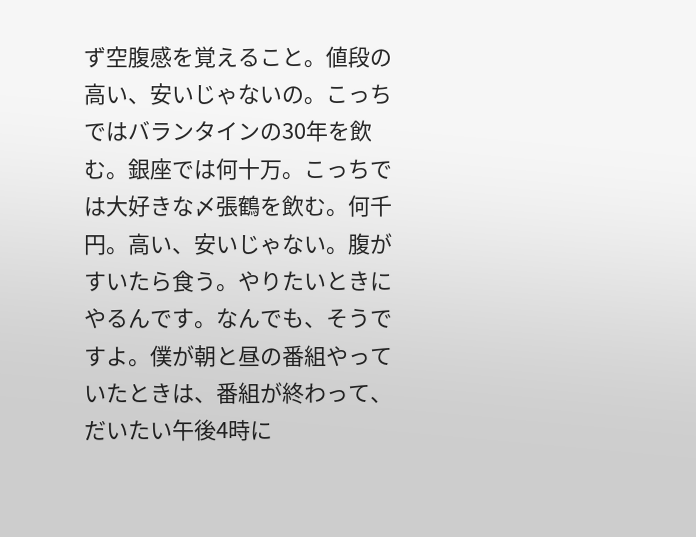ず空腹感を覚えること。値段の高い、安いじゃないの。こっちではバランタインの30年を飲む。銀座では何十万。こっちでは大好きな〆張鶴を飲む。何千円。高い、安いじゃない。腹がすいたら食う。やりたいときにやるんです。なんでも、そうですよ。僕が朝と昼の番組やっていたときは、番組が終わって、だいたい午後4時に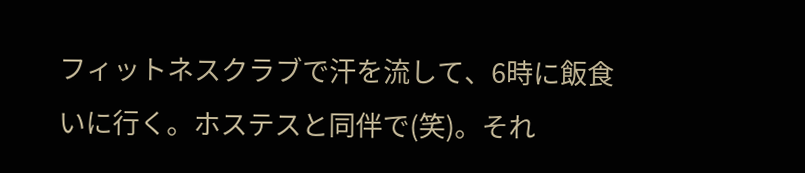フィットネスクラブで汗を流して、6時に飯食いに行く。ホステスと同伴で(笑)。それ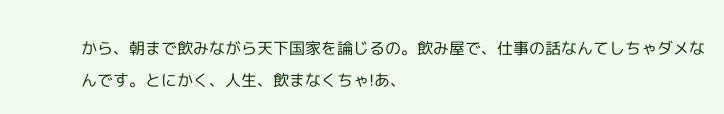から、朝まで飲みながら天下国家を論じるの。飲み屋で、仕事の話なんてしちゃダメなんです。とにかく、人生、飲まなくちゃ!あ、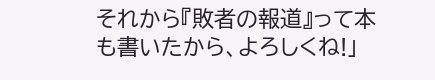それから『敗者の報道』って本も書いたから、よろしくね!」